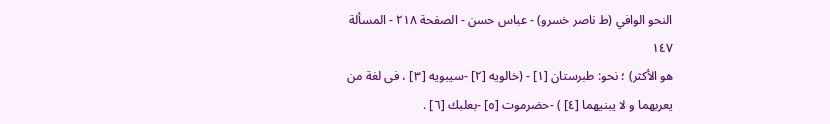النحو الوافي (ط ناصر خسرو) - عباس حسن - الصفحة ٢١٨ - المسألة ١٤٧
هو الأكثر) ؛ نحو: طبرستان [١] - (خالويه [٢] -سيبويه [٣] ، فى لغة من يعربهما و لا يبنيهما [٤] ) -حضرموت [٥] -بعلبك [٦] .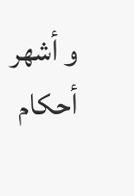و أشهر أحكام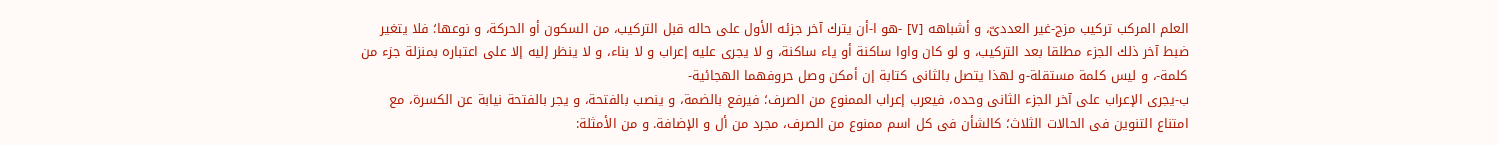العلم المركب تركيب مزج-غير العددىّ، و أشباهه [٧] -هو ا-أن يترك آخر جزئه الأول على حاله قبل التركيب، من السكون أو الحركة، و نوعها؛ فلا يتغير ضبط آخر ذلك الجزء مطلقا بعد التركيب، و لو كان واوا ساكنة أو ياء ساكنة، و لا يجرى عليه إعراب و لا بناء، و لا ينظر إليه إلا على اعتباره بمنزلة جزء من كلمة-، و ليس كلمة مستقلة-و لهذا يتصل بالثانى كتابة إن أمكن وصل حروفهما الهجائية-
ب-يجرى الإعراب على آخر الجزء الثانى وحده، فيعرب إعراب الممنوع من الصرف؛ فيرفع بالضمة، و ينصب بالفتحة، و يجر بالفتحة نيابة عن الكسرة، مع امتناع التنوين فى الحالات الثلاث؛ كالشأن فى كل اسم ممنوع من الصرف، مجرد من أل و الإضافة. و من الأمثلة: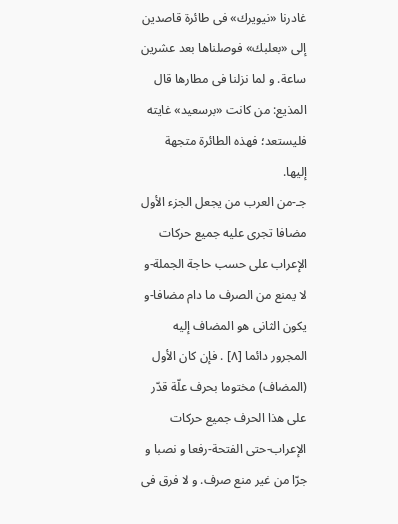غادرنا «نيويرك» فى طائرة قاصدين إلى «بعلبك» فوصلناها بعد عشرين ساعة. و لما نزلنا فى مطارها قال المذيع: من كانت «برسعيد» غايته فليستعد؛ فهذه الطائرة متجهة إليها.
جـ-من العرب من يجعل الجزء الأول مضافا تجرى عليه جميع حركات الإعراب على حسب حاجة الجملة-و لا يمنع من الصرف ما دام مضافا-و يكون الثانى هو المضاف إليه المجرور دائما [٨] . فإن كان الأول (المضاف) مختوما بحرف علّة قدّر على هذا الحرف جميع حركات الإعراب-حتى الفتحة-رفعا و نصبا و جرّا من غير منع صرف. و لا فرق فى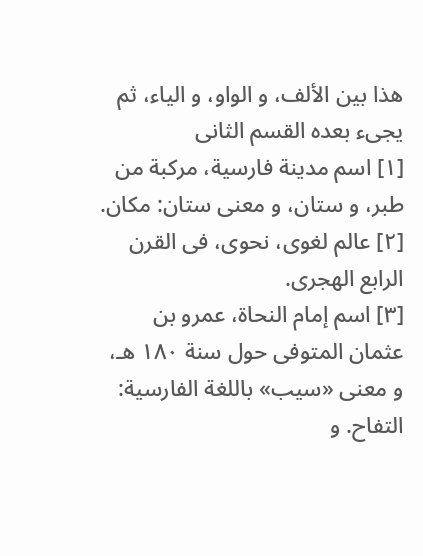هذا بين الألف، و الواو، و الياء، ثم يجىء بعده القسم الثانى
[١] اسم مدينة فارسية، مركبة من طبر، و ستان، و معنى ستان: مكان.
[٢] عالم لغوى، نحوى، فى القرن الرابع الهجرى.
[٣] اسم إمام النحاة، عمرو بن عثمان المتوفى حول سنة ١٨٠ هـ، و معنى «سيب» باللغة الفارسية:
التفاح. و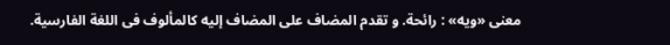معنى «ويه» : رائحة. و تقدم المضاف على المضاف إليه كالمألوف فى اللغة الفارسية.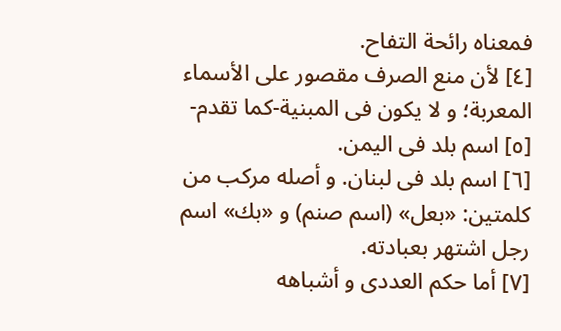فمعناه رائحة التفاح.
[٤] لأن منع الصرف مقصور على الأسماء المعربة؛ و لا يكون فى المبنية-كما تقدم-
[٥] اسم بلد فى اليمن.
[٦] اسم بلد فى لبنان. و أصله مركب من كلمتين: «بعل» (اسم صنم) و «بك» اسم رجل اشتهر بعبادته.
[٧] أما حكم العددى و أشباهه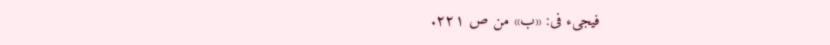فيجىء فى: «ب» من ص ٢٢١.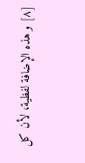[٨] و هذه الإضافة لفظية، لأن كل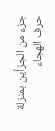جزء من الجزأين بمنزلة حرف الهجاء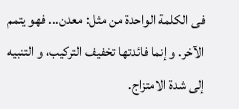فى الكلمة الواحدة من مثل: معدن... فهو يتمم الآخر. و إنما فائدتها تخفيف التركيب، و التنبيه إلى شدة الامتزاج.